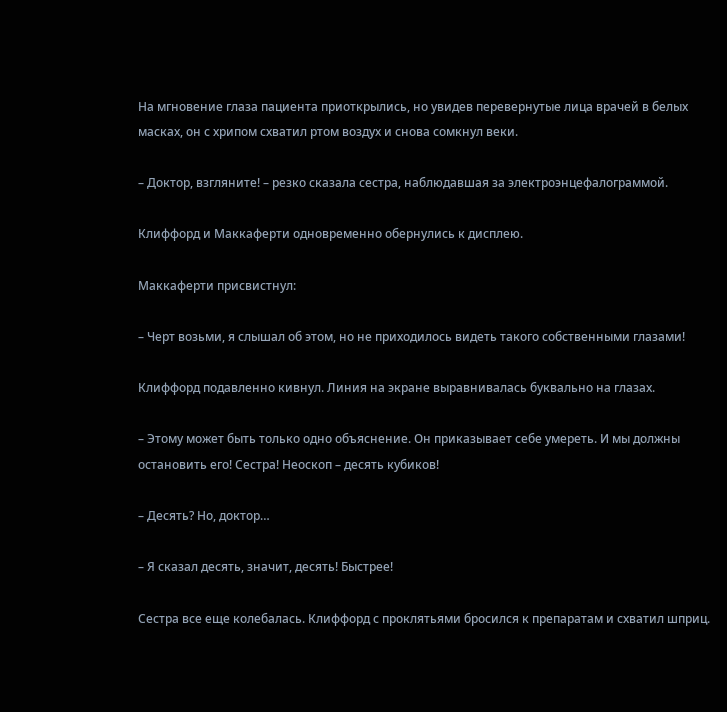На мгновение глаза пациента приоткрылись, но увидев перевернутые лица врачей в белых масках, он с хрипом схватил ртом воздух и снова сомкнул веки.

– Доктор, взгляните! – резко сказала сестра, наблюдавшая за электроэнцефалограммой.

Клиффорд и Маккаферти одновременно обернулись к дисплею.

Маккаферти присвистнул:

– Черт возьми, я слышал об этом, но не приходилось видеть такого собственными глазами!

Клиффорд подавленно кивнул. Линия на экране выравнивалась буквально на глазах.

– Этому может быть только одно объяснение. Он приказывает себе умереть. И мы должны остановить его! Сестра! Неоскоп – десять кубиков!

– Десять? Но, доктор…

– Я сказал десять, значит, десять! Быстрее!

Сестра все еще колебалась. Клиффорд с проклятьями бросился к препаратам и схватил шприц.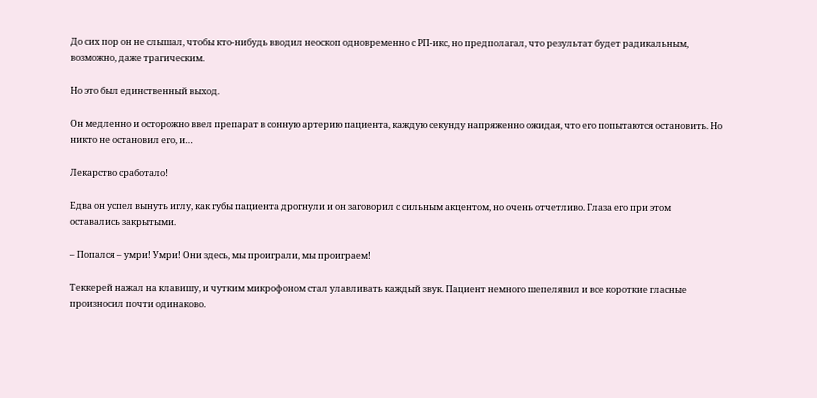До сих пор он не слышал, чтобы кто-нибудь вводил неоскоп одновременно с РП-икс, но предполагал, что результат будет радикальным, возможно, даже трагическим.

Но это был единственный выход.

Он медленно и осторожно ввел препарат в сонную артерию пациента, каждую секунду напряженно ожидая, что его попытаются остановить. Но никто не остановил его, и…

Лекарство сработало!

Едва он успел вынуть иглу, как губы пациента дрогнули и он заговорил с сильным акцентом, но очень отчетливо. Глаза его при этом оставались закрытыми.

– Попался – умри! Умри! Они здесь, мы проиграли, мы проиграем!

Теккерей нажал на клавишу, и чутким микрофоном стал улавливать каждый звук. Пациент немного шепелявил и все короткие гласные произносил почти одинаково.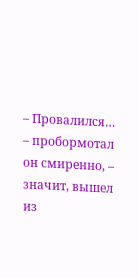– Провалился… – пробормотал он смиренно, – значит, вышел из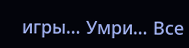игры… Умри… Все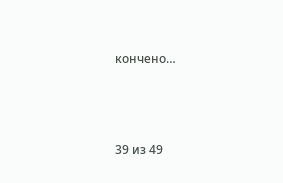кончено…



39 из 49